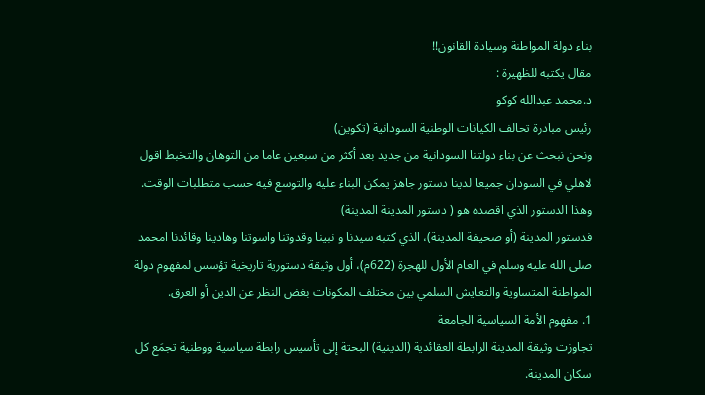بناء دولة المواطنة وسيادة القانون!!
مقال يكتبه للظهيرة :
د.محمد عبدالله كوكو
رئيس مبادرة تحالف الكيانات الوطنية السودانية (تكوين)
ونحن نبحث عن بناء دولتنا السودانية من جديد بعد أكثر من سبعين عاما من التوهان والتخبط اقول لاهلي في السودان جميعا لدينا دستور جاهز يمكن البناء عليه والتوسع فيه حسب متطلبات الوقت. وهذا الدستور الذي اقصده هو ( دستور المدينة المدينة)
فدستور المدينة (أو صحيفة المدينة)، الذي كتبه سيدنا و نبينا وقدوتنا واسوتنا وهادينا وقائدنا امحمد صلى الله عليه وسلم في العام الأول للهجرة (622م)، أول وثيقة دستورية تاريخية تؤسس لمفهوم دولة المواطنة المتساوية والتعايش السلمي بين مختلف المكونات بغض النظر عن الدين أو العرق.
1. مفهوم الأمة السياسية الجامعة
تجاوزت وثيقة المدينة الرابطة العقائدية (الدينية) البحتة إلى تأسيس رابطة سياسية ووطنية تجمَع كل سكان المدينة.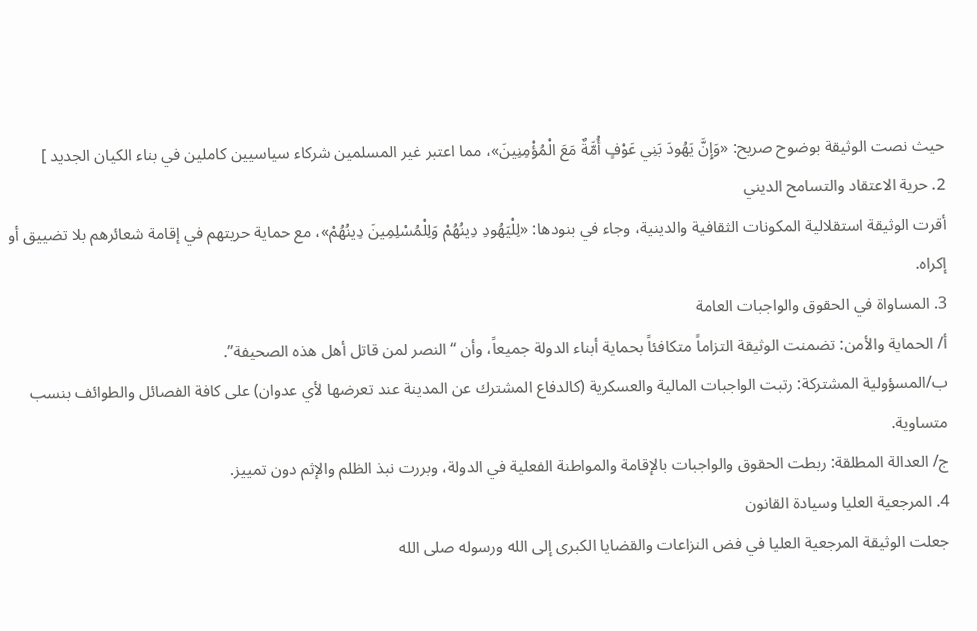حيث نصت الوثيقة بوضوح صريح: «وَإِنَّ يَهُودَ بَنِي عَوْفٍ أُمَّةٌ مَعَ الْمُؤْمِنِينَ»، مما اعتبر غير المسلمين شركاء سياسيين كاملين في بناء الكيان الجديد ]
2. حرية الاعتقاد والتسامح الديني
أقرت الوثيقة استقلالية المكونات الثقافية والدينية، وجاء في بنودها: «لِلْيَهُودِ دِينُهُمْ وَلِلْمُسْلِمِينَ دِينُهُمْ»، مع حماية حريتهم في إقامة شعائرهم بلا تضييق أو إكراه.
3. المساواة في الحقوق والواجبات العامة
أ/ الحماية والأمن: تضمنت الوثيقة التزاماً متكافئاً بحماية أبناء الدولة جميعاً، وأن “النصر لمن قاتل أهل هذه الصحيفة”.
ب/المسؤولية المشتركة: رتبت الواجبات المالية والعسكرية (كالدفاع المشترك عن المدينة عند تعرضها لأي عدوان) على كافة الفصائل والطوائف بنسب متساوية.
ج/ العدالة المطلقة: ربطت الحقوق والواجبات بالإقامة والمواطنة الفعلية في الدولة، وبررت نبذ الظلم والإثم دون تمييز.
4. المرجعية العليا وسيادة القانون
جعلت الوثيقة المرجعية العليا في فض النزاعات والقضايا الكبرى إلى الله ورسوله صلى الله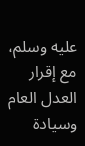عليه وسلم، مع إقرار العدل العام وسيادة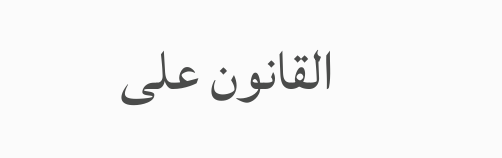القانون على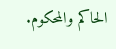الحاكم والمحكوم.